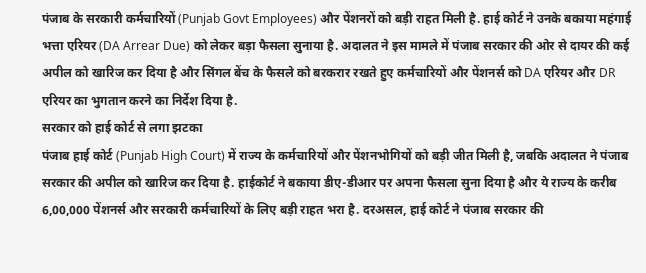पंजाब के सरकारी कर्मचारियों (Punjab Govt Employees) और पेंशनरों को बड़ी राहत मिली है. हाई कोर्ट ने उनके बकाया महंगाई भत्ता एरियर (DA Arrear Due) को लेकर बड़ा फैसला सुनाया है. अदालत ने इस मामले में पंजाब सरकार की ओर से दायर की कई अपील को खारिज कर दिया है और सिंगल बेंच के फैसले को बरकरार रखते हुए कर्मचारियों और पेंशनर्स को DA एरियर और DR एरियर का भुगतान करने का निर्देश दिया है.
सरकार को हाई कोर्ट से लगा झटका
पंजाब हाई कोर्ट (Punjab High Court) में राज्य के कर्मचारियों और पेंशनभोगियों को बड़ी जीत मिली है, जबकि अदालत ने पंजाब सरकार की अपील को खारिज कर दिया है. हाईकोर्ट ने बकाया डीए-डीआर पर अपना फैसला सुना दिया है और ये राज्य के करीब 6,00,000 पेंशनर्स और सरकारी कर्मचारियों के लिए बड़ी राहत भरा है. दरअसल, हाई कोर्ट ने पंजाब सरकार की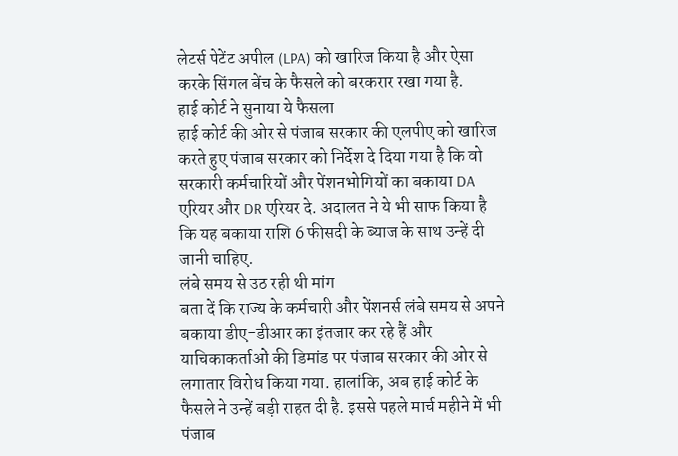लेटर्स पेटेंट अपील (LPA) को खारिज किया है और ऐसा करके सिंगल बेंच के फैसले को बरकरार रखा गया है.
हाई कोर्ट ने सुनाया ये फैसला
हाई कोर्ट की ओर से पंजाब सरकार की एलपीए को खारिज करते हुए पंजाब सरकार को निर्देश दे दिया गया है कि वो सरकारी कर्मचारियों और पेंशनभोगियों का बकाया DA एरियर और DR एरियर दे. अदालत ने ये भी साफ किया है कि यह बकाया राशि 6 फीसदी के ब्याज के साथ उन्हें दी जानी चाहिए.
लंबे समय से उठ रही थी मांग
बता दें कि राज्य के कर्मचारी और पेंशनर्स लंबे समय से अपने बकाया डीए-डीआर का इंतजार कर रहे हैं और याचिकाकर्ताओं की डिमांड पर पंजाब सरकार की ओर से लगातार विरोध किया गया. हालांकि, अब हाई कोर्ट के फैसले ने उन्हें बड़ी राहत दी है. इससे पहले मार्च महीने में भी पंजाब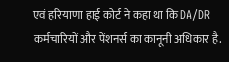एवं हरियाणा हाई कोर्ट ने कहा था कि DA/DR कर्मचारियों और पेंशनर्स का कानूनी अधिकार है.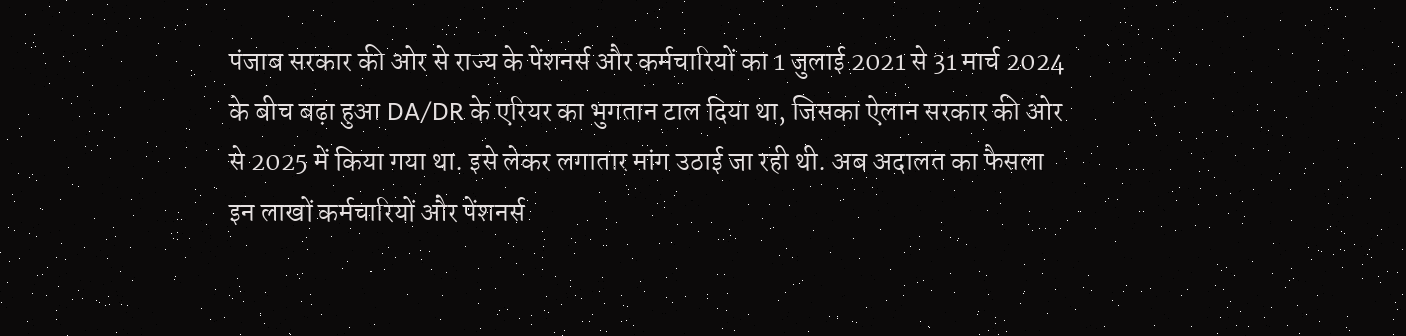पंजाब सरकार की ओर से राज्य के पेंशनर्स और कर्मचारियों का 1 जुलाई 2021 से 31 मार्च 2024 के बीच बढ़ा हुआ DA/DR के एरियर का भुगतान टाल दिया था, जिसका ऐलान सरकार की ओर से 2025 में किया गया था. इसे लेकर लगातार मांग उठाई जा रही थी. अब अदालत का फैसला इन लाखों कर्मचारियों और पेंशनर्स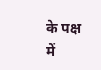के पक्ष में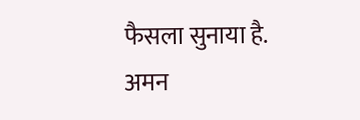फैसला सुनाया है.
अमन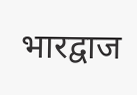भारद्वाज